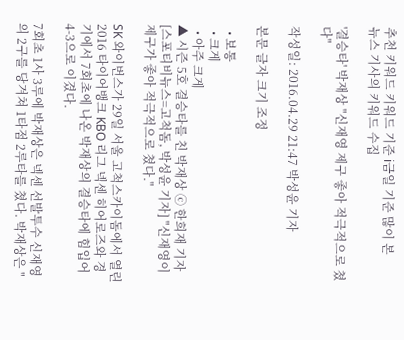추천 키워드 키워드 기준 i금일 기준 많이 본
뉴스 기사의 키워드 수집

'결승타' 박재상 "신재영 제구 좋아 적극적으로 쳤다"

작성일: 2016.04.29 21:47 박성윤 기자

본문 글자 크기 조정

  • 보통
  • 크게
  • 아주 크게
▲ 시즌 5호 결승타를 친 박재상 ⓒ 한희재 기자
[스포티비뉴스=고척돔, 박성윤 기자] "신재영이 제구가 좋아 적극적으로 쳤다."

SK 와이번스가 29일 서울 고척스카이돔에서 열린 2016 타이어뱅크 KBO 리그 넥센 히어로즈와 경기에서 7회초에 나온 박재상의 결승타에 힘입어 4-3으로 이겼다.

7회초 1사 3루에 박재상은 넥센 선발투수 신재영의 2구를 당겨쳐 1타점 2루타를 쳤다. 박재상은 "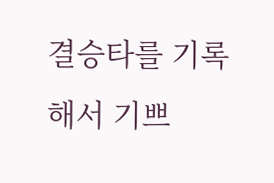결승타를 기록해서 기쁘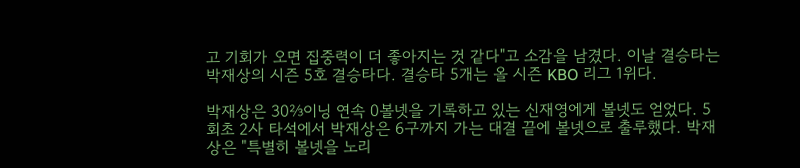고 기회가 오면 집중력이 더 좋아지는 것 같다"고 소감을 남겼다. 이날 결승타는 박재상의 시즌 5호 결승타다. 결승타 5개는 올 시즌 KBO 리그 1위다.

박재상은 30⅔이닝 연속 0볼넷을 기록하고 있는 신재영에게 볼넷도 얻었다. 5회초 2사 타석에서 박재상은 6구까지 가는 대결 끝에 볼넷으로 출루했다. 박재상은 "특별히 볼넷을 노리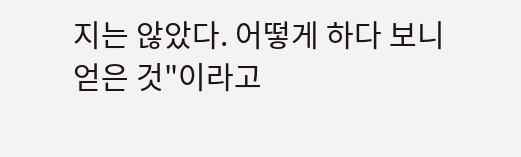지는 않았다. 어떻게 하다 보니 얻은 것"이라고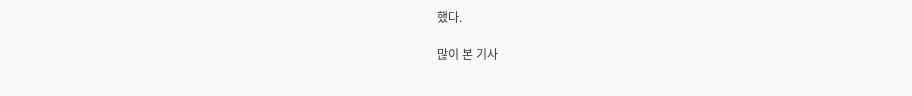했다.

많이 본 기사